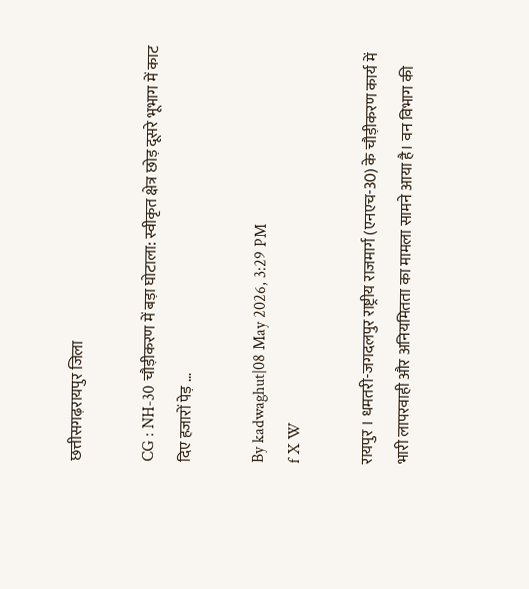छत्तीसगढ़रायपुर जिला

CG : NH-30 चौड़ीकरण में बड़ा घोटाला: स्वीकृत क्षेत्र छोड़ दूसरे भूभाग में काट दिए हजारों पेड़ …

By kadwaghut|08 May 2026, 3:29 PM
f X W

रायपुर । धमतरी-जगदलपुर राष्ट्रीय राजमार्ग (एनएच-30) के चौड़ीकरण कार्य में भारी लापरवाही और अनियमितता का मामला सामने आया है। वन विभाग की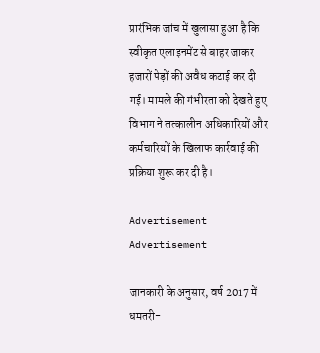प्रारंभिक जांच में खुलासा हुआ है कि स्वीकृत एलाइनमेंट से बाहर जाकर हजारों पेड़ों की अवैध कटाई कर दी गई। मामले की गंभीरता को देखते हुए विभाग ने तत्कालीन अधिकारियों और कर्मचारियों के खिलाफ कार्रवाई की प्रक्रिया शुरू कर दी है।

Advertisement
Advertisement

जानकारी के अनुसार, वर्ष 2017 में धमतरी-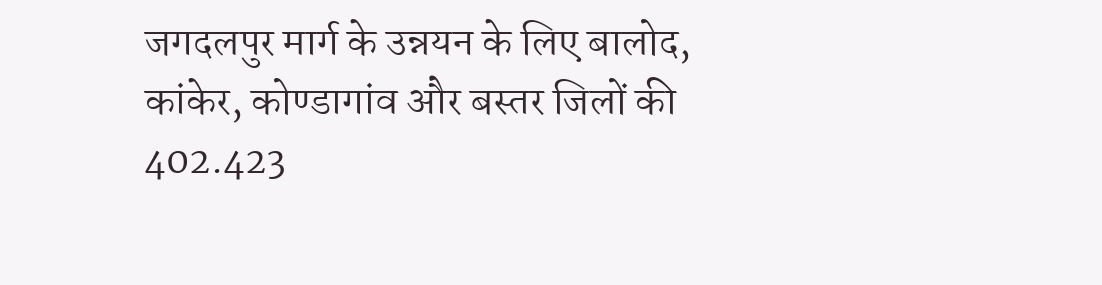जगदलपुर मार्ग के उन्नयन के लिए बालोद, कांकेर, कोण्डागांव और बस्तर जिलों की 402.423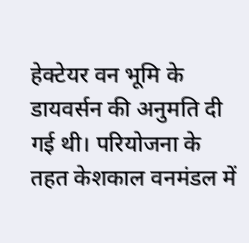हेक्टेयर वन भूमि के डायवर्सन की अनुमति दी गई थी। परियोजना के तहत केशकाल वनमंडल में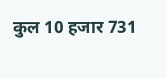कुल 10 हजार 731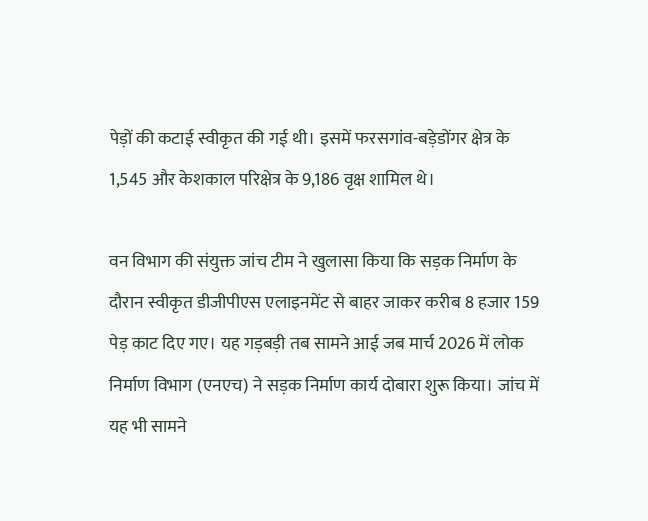पेड़ों की कटाई स्वीकृत की गई थी। इसमें फरसगांव-बड़ेडोंगर क्षेत्र के 1,545 और केशकाल परिक्षेत्र के 9,186 वृक्ष शामिल थे।

वन विभाग की संयुक्त जांच टीम ने खुलासा किया कि सड़क निर्माण के दौरान स्वीकृत डीजीपीएस एलाइनमेंट से बाहर जाकर करीब 8 हजार 159 पेड़ काट दिए गए। यह गड़बड़ी तब सामने आई जब मार्च 2026 में लोक निर्माण विभाग (एनएच) ने सड़क निर्माण कार्य दोबारा शुरू किया। जांच में यह भी सामने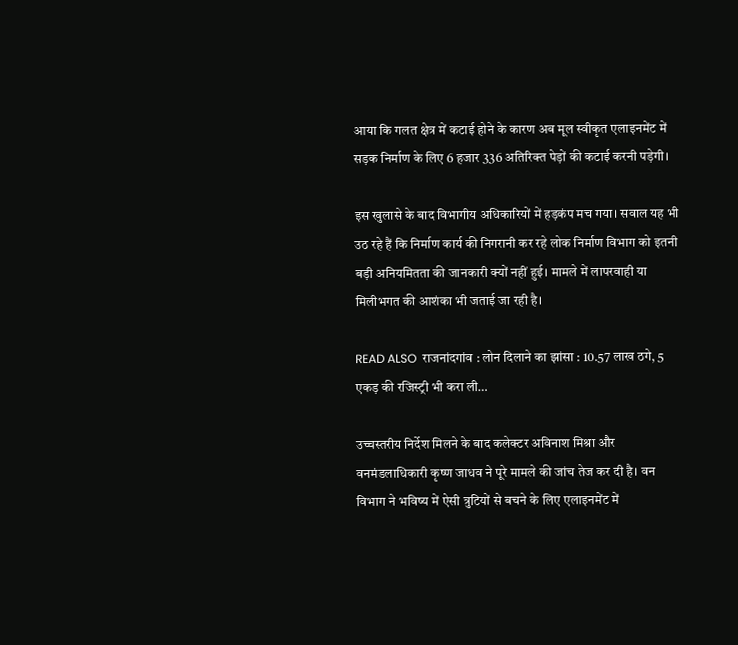आया कि गलत क्षेत्र में कटाई होने के कारण अब मूल स्वीकृत एलाइनमेंट में सड़क निर्माण के लिए 6 हजार 336 अतिरिक्त पेड़ों की कटाई करनी पड़ेगी।

इस खुलासे के बाद विभागीय अधिकारियों में हड़कंप मच गया। सवाल यह भी उठ रहे हैं कि निर्माण कार्य की निगरानी कर रहे लोक निर्माण विभाग को इतनी बड़ी अनियमितता की जानकारी क्यों नहीं हुई। मामले में लापरवाही या मिलीभगत की आशंका भी जताई जा रही है।

READ ALSO  राजनांदगांव : लोन दिलाने का झांसा : 10.57 लाख ठगे, 5 एकड़ की रजिस्ट्री भी करा ली…

उच्चस्तरीय निर्देश मिलने के बाद कलेक्टर अविनाश मिश्रा और वनमंडलाधिकारी कृष्ण जाधव ने पूरे मामले की जांच तेज कर दी है। वन विभाग ने भविष्य में ऐसी त्रुटियों से बचने के लिए एलाइनमेंट में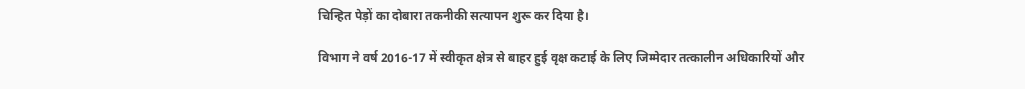चिन्हित पेड़ों का दोबारा तकनीकी सत्यापन शुरू कर दिया है।

विभाग ने वर्ष 2016-17 में स्वीकृत क्षेत्र से बाहर हुई वृक्ष कटाई के लिए जिम्मेदार तत्कालीन अधिकारियों और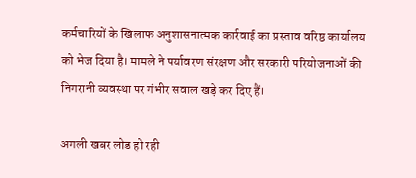कर्मचारियों के खिलाफ अनुशासनात्मक कार्रवाई का प्रस्ताव वरिष्ठ कार्यालय को भेज दिया है। मामले ने पर्यावरण संरक्षण और सरकारी परियोजनाओं की निगरानी व्यवस्था पर गंभीर सवाल खड़े कर दिए हैं।

अगली खबर लोड हो रही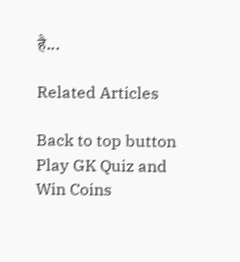है...

Related Articles

Back to top button
Play GK Quiz and Win Coins